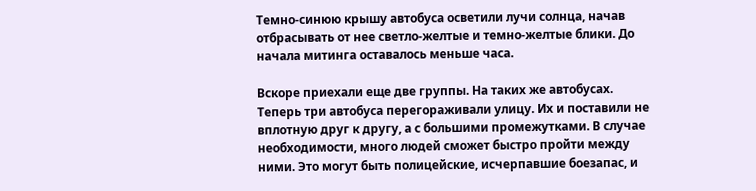Темно-синюю крышу автобуса осветили лучи солнца, начав отбрасывать от нее светло-желтые и темно-желтые блики. До начала митинга оставалось меньше часа.

Вскоре приехали еще две группы. На таких же автобусах. Теперь три автобуса перегораживали улицу. Их и поставили не вплотную друг к другу, а с большими промежутками. В случае необходимости, много людей сможет быстро пройти между ними. Это могут быть полицейские, исчерпавшие боезапас, и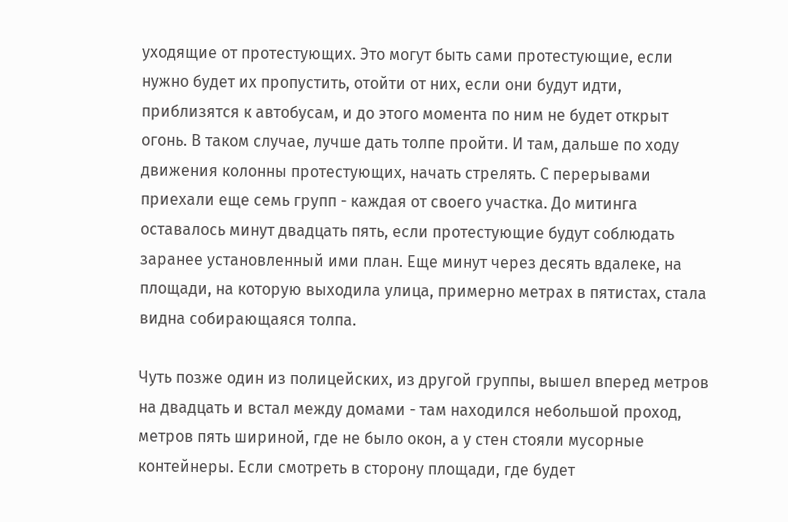уходящие от протестующих. Это могут быть сами протестующие, если нужно будет их пропустить, отойти от них, если они будут идти, приблизятся к автобусам, и до этого момента по ним не будет открыт огонь. В таком случае, лучше дать толпе пройти. И там, дальше по ходу движения колонны протестующих, начать стрелять. С перерывами приехали еще семь групп - каждая от своего участка. До митинга оставалось минут двадцать пять, если протестующие будут соблюдать заранее установленный ими план. Еще минут через десять вдалеке, на площади, на которую выходила улица, примерно метрах в пятистах, стала видна собирающаяся толпа.

Чуть позже один из полицейских, из другой группы, вышел вперед метров на двадцать и встал между домами - там находился небольшой проход, метров пять шириной, где не было окон, а у стен стояли мусорные контейнеры. Если смотреть в сторону площади, где будет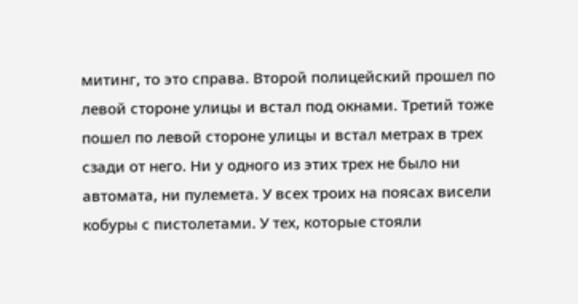митинг, то это справа. Второй полицейский прошел по левой стороне улицы и встал под окнами. Третий тоже пошел по левой стороне улицы и встал метрах в трех сзади от него. Ни у одного из этих трех не было ни автомата, ни пулемета. У всех троих на поясах висели кобуры с пистолетами. У тех, которые стояли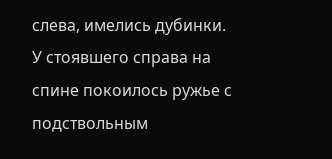слева, имелись дубинки. У стоявшего справа на спине покоилось ружье с подствольным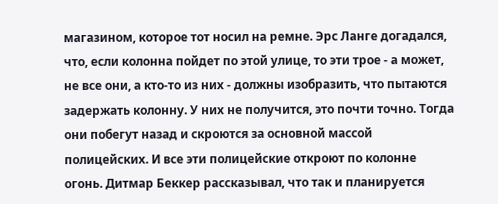магазином, которое тот носил на ремне. Эрс Ланге догадался, что, если колонна пойдет по этой улице, то эти трое - а может, не все они, а кто-то из них - должны изобразить, что пытаются задержать колонну. У них не получится, это почти точно. Тогда они побегут назад и скроются за основной массой полицейских. И все эти полицейские откроют по колонне огонь. Дитмар Беккер рассказывал, что так и планируется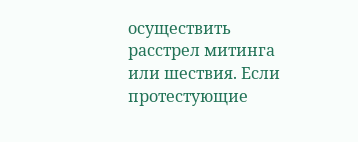осуществить расстрел митинга или шествия. Если протестующие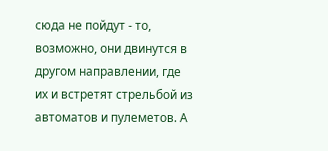сюда не пойдут - то, возможно, они двинутся в другом направлении, где их и встретят стрельбой из автоматов и пулеметов. А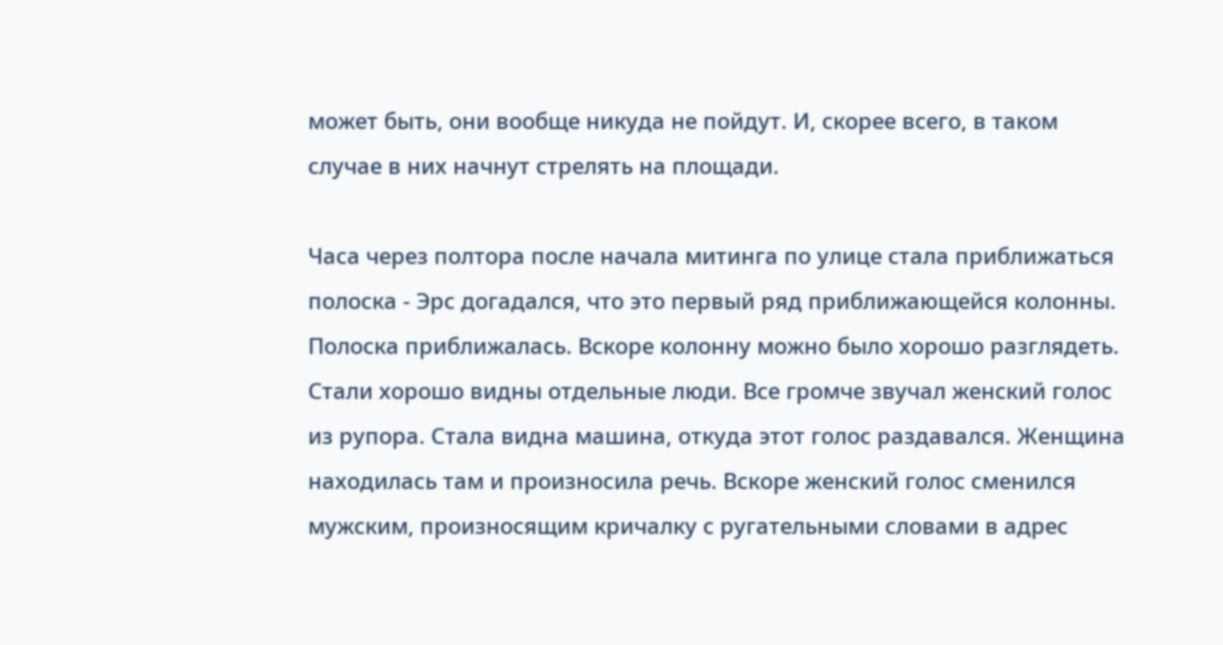может быть, они вообще никуда не пойдут. И, скорее всего, в таком случае в них начнут стрелять на площади.

Часа через полтора после начала митинга по улице стала приближаться полоска - Эрс догадался, что это первый ряд приближающейся колонны. Полоска приближалась. Вскоре колонну можно было хорошо разглядеть. Стали хорошо видны отдельные люди. Все громче звучал женский голос из рупора. Стала видна машина, откуда этот голос раздавался. Женщина находилась там и произносила речь. Вскоре женский голос сменился мужским, произносящим кричалку с ругательными словами в адрес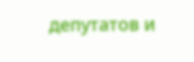депутатов и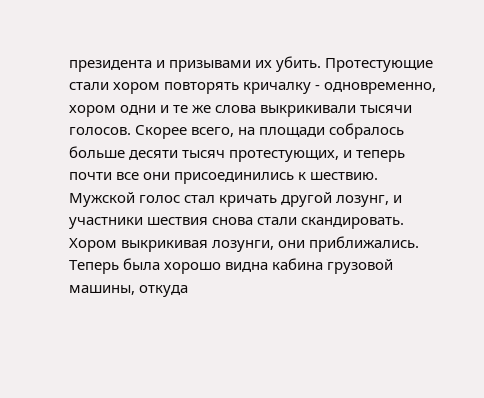президента и призывами их убить. Протестующие стали хором повторять кричалку - одновременно, хором одни и те же слова выкрикивали тысячи голосов. Скорее всего, на площади собралось больше десяти тысяч протестующих, и теперь почти все они присоединились к шествию. Мужской голос стал кричать другой лозунг, и участники шествия снова стали скандировать. Хором выкрикивая лозунги, они приближались. Теперь была хорошо видна кабина грузовой машины, откуда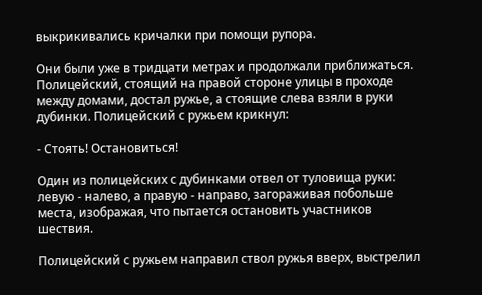выкрикивались кричалки при помощи рупора.

Они были уже в тридцати метрах и продолжали приближаться. Полицейский, стоящий на правой стороне улицы в проходе между домами, достал ружье, а стоящие слева взяли в руки дубинки. Полицейский с ружьем крикнул:

- Стоять! Остановиться!

Один из полицейских с дубинками отвел от туловища руки: левую - налево, а правую - направо, загораживая побольше места, изображая, что пытается остановить участников шествия.

Полицейский с ружьем направил ствол ружья вверх, выстрелил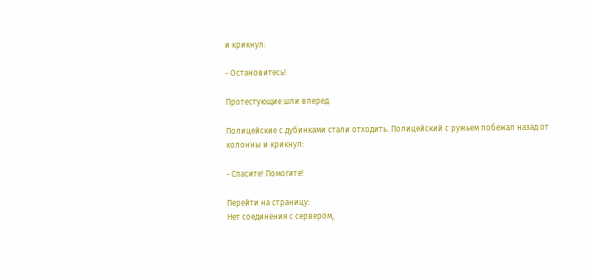и крикнул:

- Остановитесь!

Протестующие шли вперед.

Полицейские с дубинками стали отходить. Полицейский с ружьем побежал назад от колонны и крикнул:

- Спасите! Помогите!

Перейти на страницу:
Нет соединения с сервером,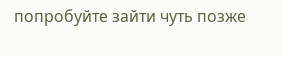попробуйте зайти чуть позже